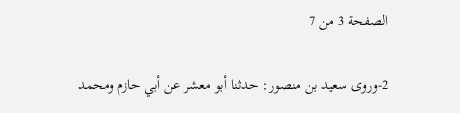الصفحة 3 من 7

2-وروى سعيد بن منصور: حدثنا أبو معشر عن أبي حازم ومحمد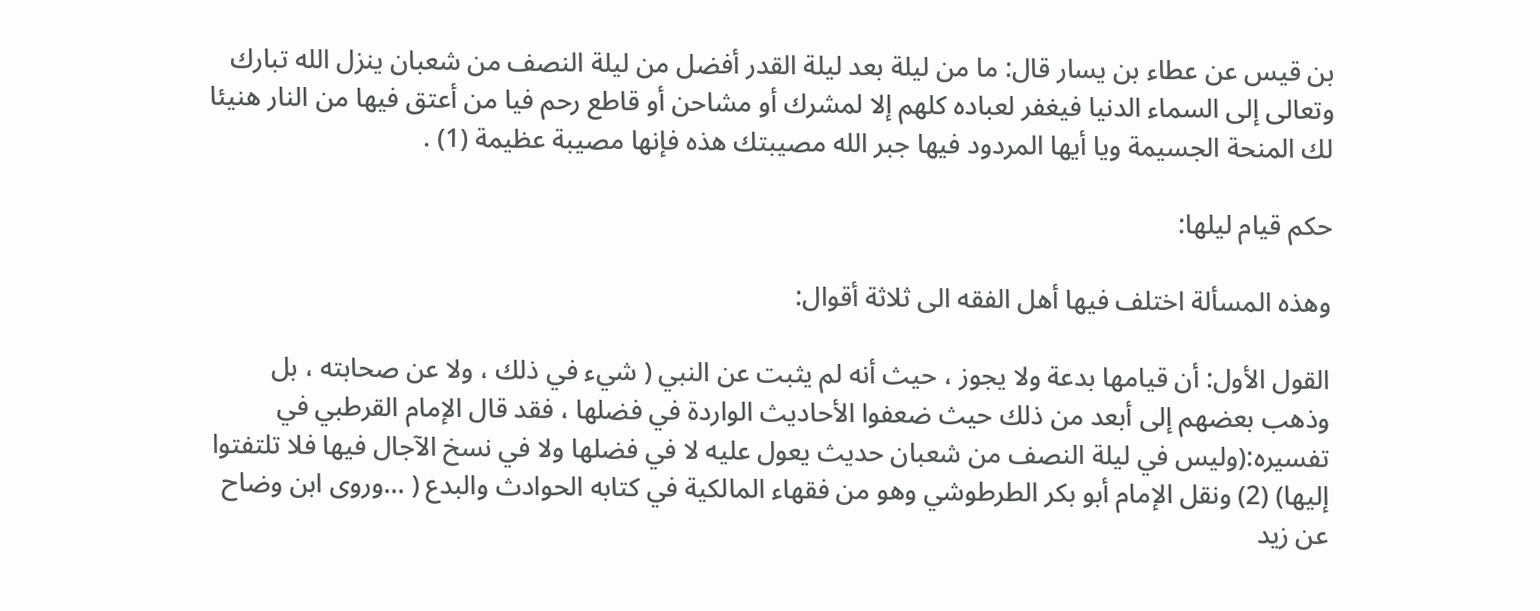بن قيس عن عطاء بن يسار قال: ما من ليلة بعد ليلة القدر أفضل من ليلة النصف من شعبان ينزل الله تبارك وتعالى إلى السماء الدنيا فيغفر لعباده كلهم إلا لمشرك أو مشاحن أو قاطع رحم فيا من أعتق فيها من النار هنيئا لك المنحة الجسيمة ويا أيها المردود فيها جبر الله مصيبتك هذه فإنها مصيبة عظيمة (1) .

حكم قيام ليلها:

وهذه المسألة اختلف فيها أهل الفقه الى ثلاثة أقوال:

القول الأول: أن قيامها بدعة ولا يجوز ، حيث أنه لم يثبت عن النبي ( شيء في ذلك ، ولا عن صحابته ، بل وذهب بعضهم إلى أبعد من ذلك حيث ضعفوا الأحاديث الواردة في فضلها ، فقد قال الإمام القرطبي في تفسيره:(وليس في ليلة النصف من شعبان حديث يعول عليه لا في فضلها ولا في نسخ الآجال فيها فلا تلتفتوا إليها) (2) ونقل الإمام أبو بكر الطرطوشي وهو من فقهاء المالكية في كتابه الحوادث والبدع ( …وروى ابن وضاح عن زيد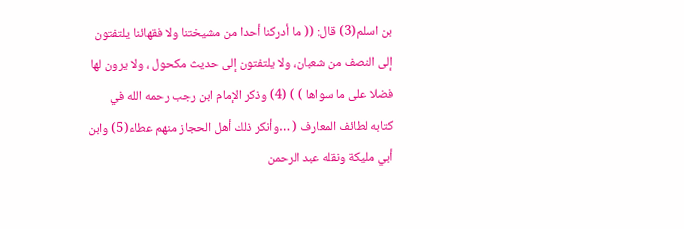بن اسلم(3) قال: (( ما أدركنا أحدا من مشيختنا ولا فقهائنا يلتفتون إلى النصف من شعبان، ولا يلتفتون إلى حديث مكحول ، ولا يرون لها فضلا على ما سواها ) ) (4) وذكر الإمام ابن رجب رحمه الله في كتابه لطائف المعارف ( …وأنكر ذلك أهل الحجاز منهم عطاء(5) وابن أبي مليكة ونقله عبد الرحمن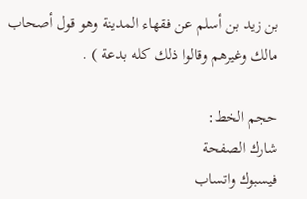بن زيد بن أسلم عن فقهاء المدينة وهو قول أصحاب مالك وغيرهم وقالوا ذلك كله بدعة ) .

حجم الخط:
شارك الصفحة
فيسبوك واتساب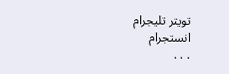تويتر تليجرام انستجرام
. . .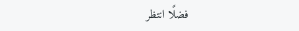فضلًا انتظر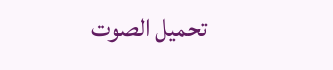تحميل الصوت